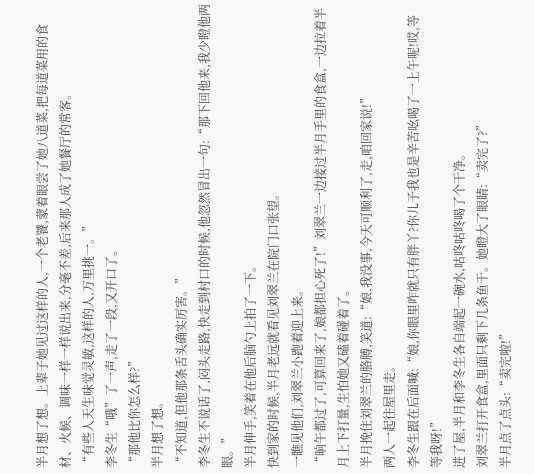半月想了想。上辈子她见过这样的人,一个老饕,蒙着眼尝了她八道菜,把每道菜用的食材、火候、调味一样一样说出来,分毫不差,后来那人成了她餐厅的常客。
“有些人天生味觉灵敏,这样的人,万里挑一。”
李冬生“哦”了一声,走了一段,又开口了。
“那他比你怎么样?”
半月想了想。
“不知道,但他那条舌头确实厉害。”
李冬生不说话了,闷头走路,快走到村口的时候,他忽然冒出一句:“那下回他来,我少瞪他两眼。”
半月伸手,笑着在他后脑勺上拍了一下。
快到家的时候,半月老远就看见刘翠兰在院门口张望。
一瞧见他们,刘翠兰小跑着迎上来。
“晌午都过了,可算回来了,娘都担心死了!”刘翠兰一边接过半月手里的食盒,一边拉着半月上下打量,生怕她又磕着碰着了。
半月挽住刘翠兰的胳膊,笑道:“娘,我没事,今天可顺利了,走,咱回家说!”
两人一起往屋里走。
李冬生跟在后面喊:“娘,你眼里咋就只有胖丫?你儿子我也是辛苦吆喝了一上午呢!哎,等等我呀!”
进了屋,半月和李冬生各自端起一碗水,咕咚咕咚喝了个干净。
刘翠兰打开食盒,里面只剩下几条鱼干。她瞪大了眼睛:“卖完了?”
半月点了点头:“卖完啦!”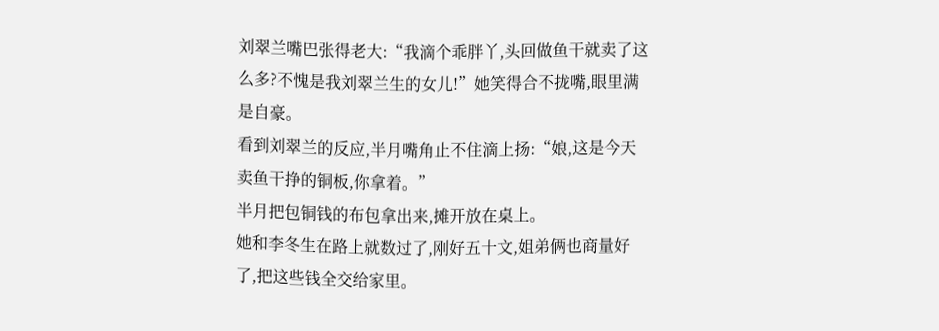刘翠兰嘴巴张得老大:“我滴个乖胖丫,头回做鱼干就卖了这么多?不愧是我刘翠兰生的女儿!”她笑得合不拢嘴,眼里满是自豪。
看到刘翠兰的反应,半月嘴角止不住滴上扬:“娘,这是今天卖鱼干挣的铜板,你拿着。”
半月把包铜钱的布包拿出来,摊开放在桌上。
她和李冬生在路上就数过了,刚好五十文,姐弟俩也商量好了,把这些钱全交给家里。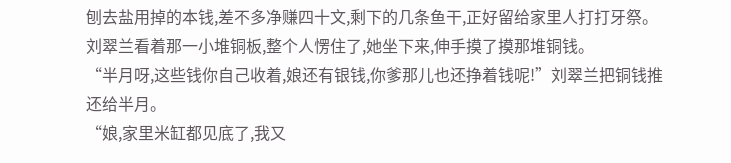刨去盐用掉的本钱,差不多净赚四十文,剩下的几条鱼干,正好留给家里人打打牙祭。
刘翠兰看着那一小堆铜板,整个人愣住了,她坐下来,伸手摸了摸那堆铜钱。
“半月呀,这些钱你自己收着,娘还有银钱,你爹那儿也还挣着钱呢!”刘翠兰把铜钱推还给半月。
“娘,家里米缸都见底了,我又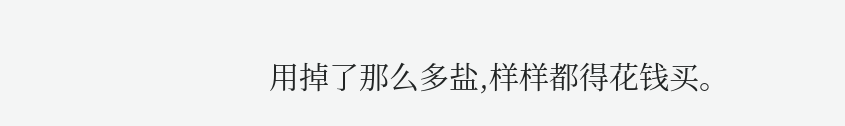用掉了那么多盐,样样都得花钱买。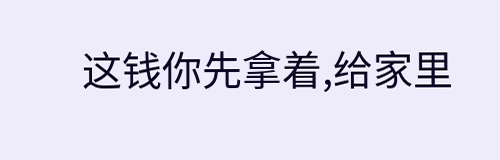这钱你先拿着,给家里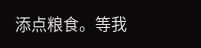添点粮食。等我